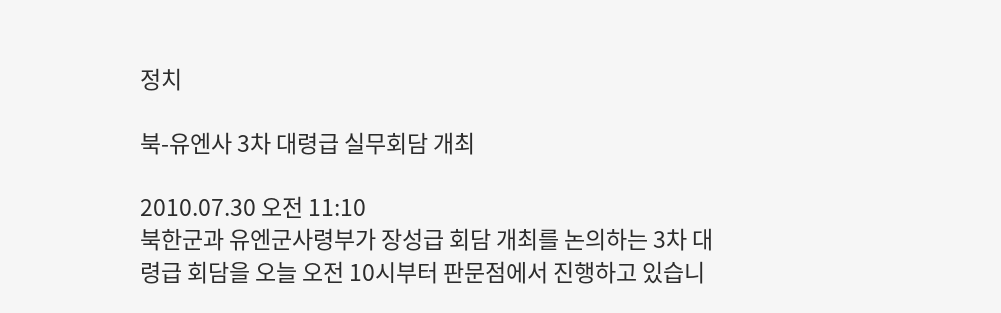정치

북-유엔사 3차 대령급 실무회담 개최

2010.07.30 오전 11:10
북한군과 유엔군사령부가 장성급 회담 개최를 논의하는 3차 대령급 회담을 오늘 오전 10시부터 판문점에서 진행하고 있습니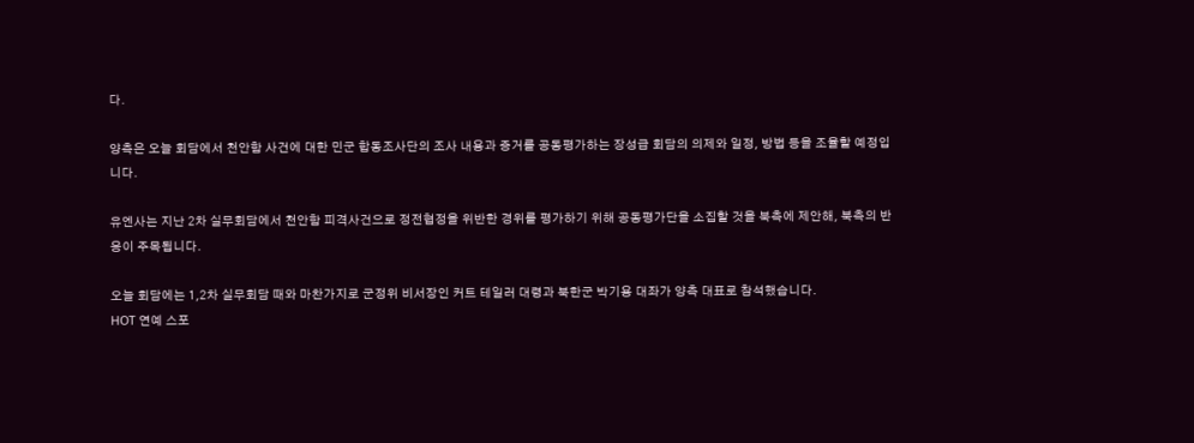다.

양측은 오늘 회담에서 천안함 사건에 대한 민군 합동조사단의 조사 내용과 증거를 공동평가하는 장성급 회담의 의제와 일정, 방법 등을 조율할 예정입니다.

유엔사는 지난 2차 실무회담에서 천안함 피격사건으로 정전협정을 위반한 경위를 평가하기 위해 공동평가단을 소집할 것을 북측에 제안해, 북측의 반응이 주목됩니다.

오늘 회담에는 1,2차 실무회담 때와 마찬가지로 군정위 비서장인 커트 테일러 대령과 북한군 박기용 대좌가 양측 대표로 참석했습니다.
HOT 연예 스포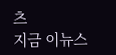츠
지금 이뉴스